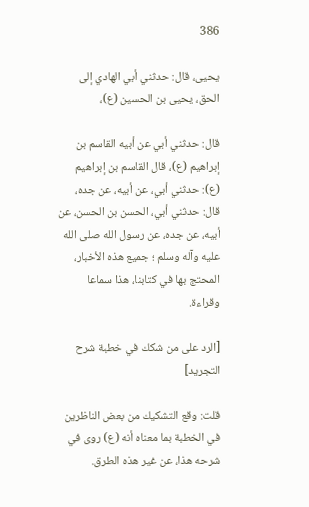386

يحيى، قال: حدثني أبي الهادي إلى الحق، يحيى بن الحسين (ع)،

قال: حدثني أبي عن أبيه القاسم بن إبراهيم (ع)، قال القاسم بن إبراهيم (ع): حدثني أبي، عن أبيه، عن جده، قال: حدثني أبي، الحسن بن الحسن، عن أبيه، عن جده، عن رسول الله صلى الله عليه وآله وسلم ؛ جميع هذه الأخبار، المحتج بها في كتابنا، هذا سماعا وقراءة.

[الرد على من شكك في خطبة شرح التجريد]

قلت: وقع التشكيك من بعض الناظرين في الخطبة بما معناه أنه (ع) روى في شرحه هذا، عن غير هذه الطرق.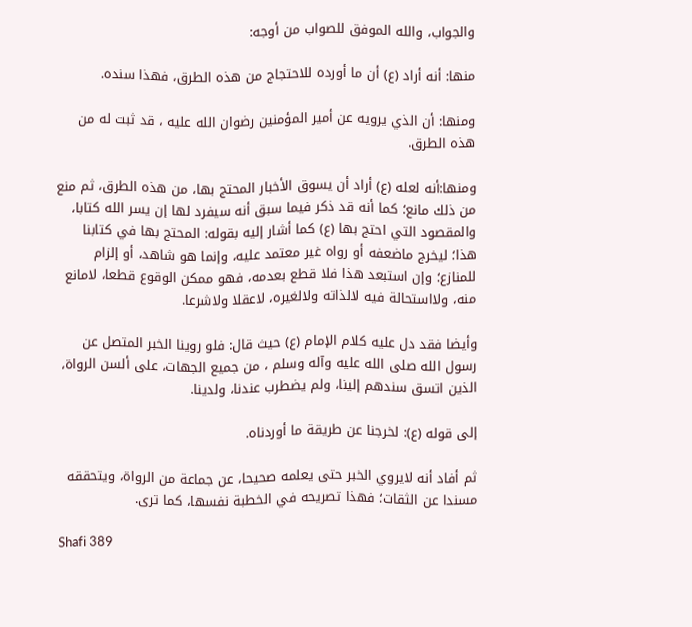والجواب، والله الموفق للصواب من أوجه:

منها: أنه أراد (ع) أن ما أورده للاحتجاج من هذه الطرق، فهذا سنده.

ومنها: أن الذي يرويه عن أمير المؤمنين رضوان الله عليه ، قد ثبت له من هذه الطرق.

ومنها:أنه لعله (ع) أراد أن يسوق الأخبار المحتج بها، من هذه الطرق، ثم منع من ذلك مانع؛ كما أنه قد ذكر فيما سبق أنه سيفرد لها إن يسر الله كتابا، والمقصود التي احتج بها (ع) كما أشار إليه بقوله: المحتج بها في كتابنا هذا؛ ليخرج ماضعفه أو رواه غير معتمد عليه، وإنما هو شاهد، أو إلزام للمنازع؛ وإن استبعد هذا فلا قطع بعدمه، فهو ممكن الوقوع قطعا، لامانع منه، ولااستحالة فيه لالذاته ولالغيره، لاعقلا ولاشرعا.

وأيضا فقد دل عليه كلام الإمام (ع) حيث قال: فلو روينا الخبر المتصل عن رسول الله صلى الله عليه وآله وسلم ، من جميع الجهات، على ألسن الرواة، الذين اتسق سندهم إلينا، ولم يضطرب عندنا، ولدينا.

إلى قوله (ع): لخرجنا عن طريقة ما أوردناه.

ثم أفاد أنه لايروي الخبر حتى يعلمه صحيحا، عن جماعة من الرواة، ويتحققه مسندا عن الثقات؛ فهذا تصريحه في الخطبة نفسها، كما ترى.

Shafi 389